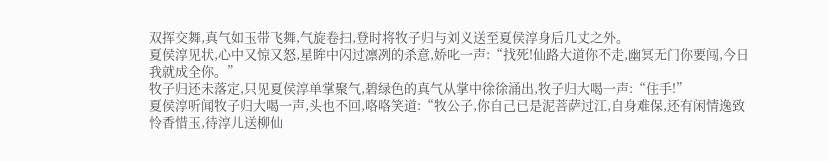双挥交舞,真气如玉带飞舞,气旋卷扫,登时将牧子归与刘义送至夏侯淳身后几丈之外。
夏侯淳见状,心中又惊又怒,星眸中闪过凛冽的杀意,娇叱一声:“找死!仙路大道你不走,幽冥无门你要闯,今日我就成全你。”
牧子归还未落定,只见夏侯淳单掌聚气,碧绿色的真气从掌中徐徐涌出,牧子归大喝一声:“住手!”
夏侯淳听闻牧子归大喝一声,头也不回,咯咯笑道:“牧公子,你自己已是泥菩萨过江,自身难保,还有闲情逸致怜香惜玉,待淳儿送柳仙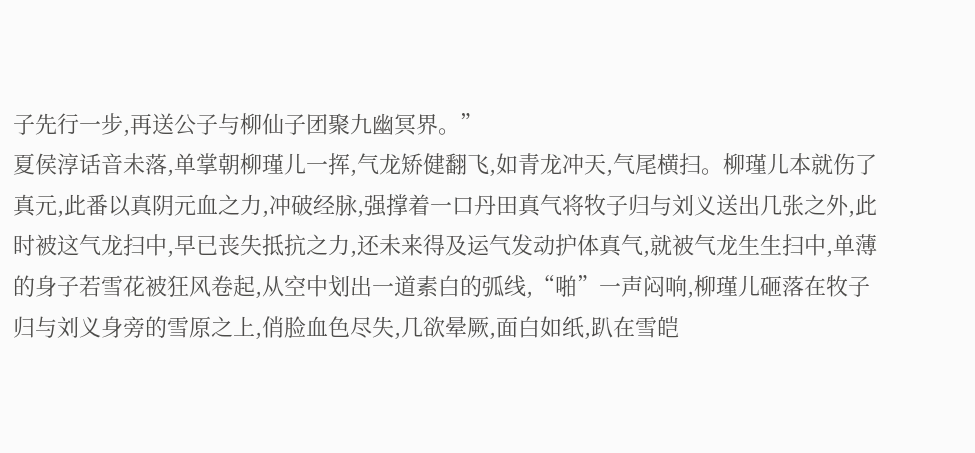子先行一步,再送公子与柳仙子团聚九幽冥界。”
夏侯淳话音未落,单掌朝柳瑾儿一挥,气龙矫健翻飞,如青龙冲天,气尾横扫。柳瑾儿本就伤了真元,此番以真阴元血之力,冲破经脉,强撑着一口丹田真气将牧子归与刘义送出几张之外,此时被这气龙扫中,早已丧失抵抗之力,还未来得及运气发动护体真气,就被气龙生生扫中,单薄的身子若雪花被狂风卷起,从空中划出一道素白的弧线,“啪”一声闷响,柳瑾儿砸落在牧子归与刘义身旁的雪原之上,俏脸血色尽失,几欲晕厥,面白如纸,趴在雪皑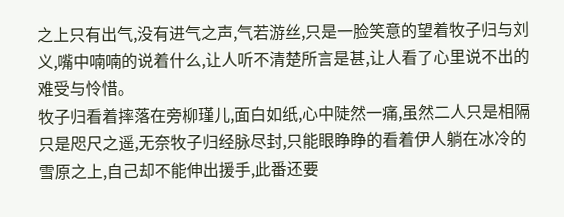之上只有出气,没有进气之声,气若游丝,只是一脸笑意的望着牧子归与刘义,嘴中喃喃的说着什么,让人听不清楚所言是甚,让人看了心里说不出的难受与怜惜。
牧子归看着摔落在旁柳瑾儿,面白如纸,心中陡然一痛,虽然二人只是相隔只是咫尺之遥,无奈牧子归经脉尽封,只能眼睁睁的看着伊人躺在冰冷的雪原之上,自己却不能伸出援手,此番还要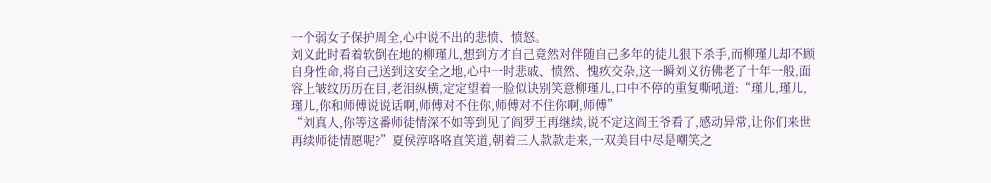一个弱女子保护周全,心中说不出的悲愤、愤怒。
刘义此时看着软倒在地的柳瑾儿,想到方才自己竟然对伴随自己多年的徒儿狠下杀手,而柳瑾儿却不顾自身性命,将自己送到这安全之地,心中一时悲戚、愤然、愧疚交杂,这一瞬刘义彷佛老了十年一般,面容上皱纹历历在目,老泪纵横,定定望着一脸似诀别笑意柳瑾儿,口中不停的重复嘶吼道:“瑾儿,瑾儿,瑾儿,你和师傅说说话啊,师傅对不住你,师傅对不住你啊,师傅”
“刘真人,你等这番师徒情深不如等到见了阎罗王再继续,说不定这阎王爷看了,感动异常,让你们来世再续师徒情愿呢?”夏侯淳咯咯直笑道,朝着三人款款走来,一双美目中尽是嘲笑之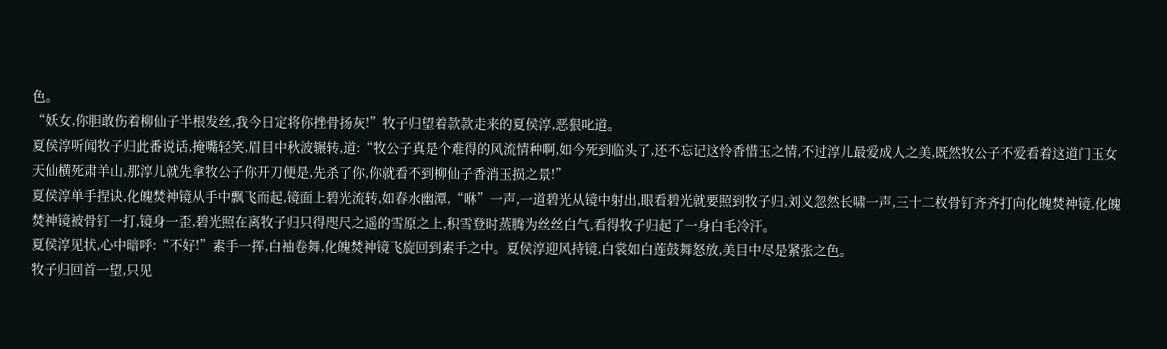色。
“妖女,你胆敢伤着柳仙子半根发丝,我今日定将你挫骨扬灰!”牧子归望着款款走来的夏侯淳,恶狠叱道。
夏侯淳听闻牧子归此番说话,掩嘴轻笑,眉目中秋波辗转,道:“牧公子真是个难得的风流情种啊,如今死到临头了,还不忘记这怜香惜玉之情,不过淳儿最爱成人之美,既然牧公子不爱看着这道门玉女天仙横死肃羊山,那淳儿就先拿牧公子你开刀便是,先杀了你,你就看不到柳仙子香消玉损之景!”
夏侯淳单手捏诀,化魄焚神镜从手中飘飞而起,镜面上碧光流转,如春水幽潭,“咻”一声,一道碧光从镜中射出,眼看碧光就要照到牧子归,刘义忽然长啸一声,三十二枚骨钉齐齐打向化魄焚神镜,化魄焚神镜被骨钉一打,镜身一歪,碧光照在离牧子归只得咫尺之遥的雪原之上,积雪登时蒸腾为丝丝白气,看得牧子归起了一身白毛冷汗。
夏侯淳见状,心中暗呼:“不好!”素手一挥,白袖卷舞,化魄焚神镜飞旋回到素手之中。夏侯淳迎风持镜,白裳如白莲鼓舞怒放,美目中尽是紧张之色。
牧子归回首一望,只见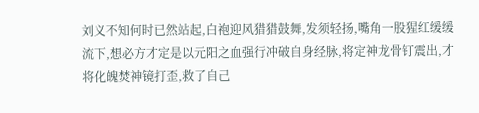刘义不知何时已然站起,白袍迎风猎猎鼓舞,发须轻扬,嘴角一股猩红缓缓流下,想必方才定是以元阳之血强行冲破自身经脉,将定神龙骨钉震出,才将化魄焚神镜打歪,救了自己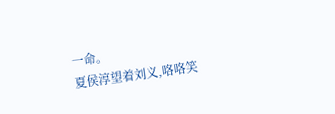一命。
夏侯淳望着刘义,咯咯笑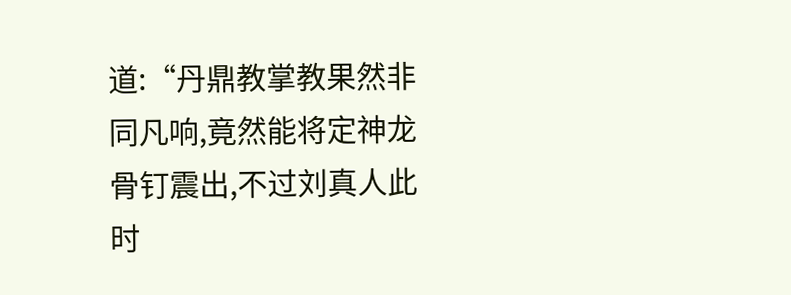道:“丹鼎教掌教果然非同凡响,竟然能将定神龙骨钉震出,不过刘真人此时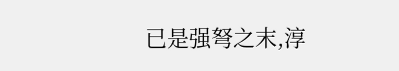已是强弩之末,淳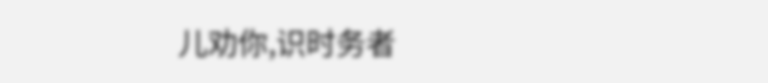儿劝你,识时务者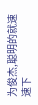为俊杰,聪明的就速速下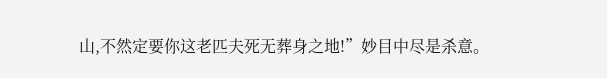山,不然定要你这老匹夫死无葬身之地!”妙目中尽是杀意。